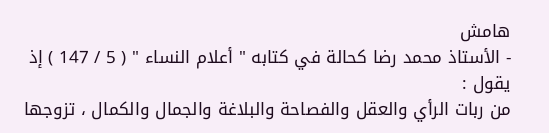هامش
- الأستاذ محمد رضا كحالة في كتابه " أعلام النساء " ( 5 / 147 ) إذ يقول :
من ربات الرأي والعقل والفصاحة والبلاغة والجمال والكمال ، تزوجها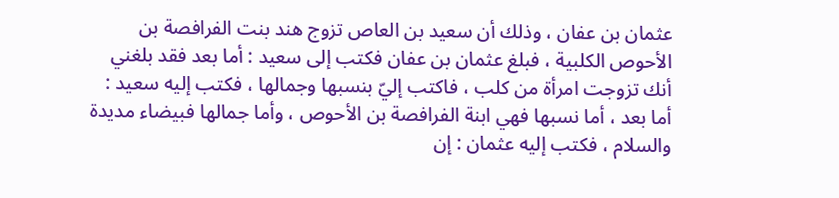عثمان بن عفان ، وذلك أن سعيد بن العاص تزوج هند بنت الفرافصة بن الأحوص الكلبية ، فبلغ عثمان بن عفان فكتب إلى سعيد : أما بعد فقد بلغني أنك تزوجت امرأة من كلب ، فاكتب إليّ بنسبها وجمالها ، فكتب إليه سعيد : أما بعد ، أما نسبها فهي ابنة الفرافصة بن الأحوص ، وأما جمالها فبيضاء مديدة والسلام ، فكتب إليه عثمان : إن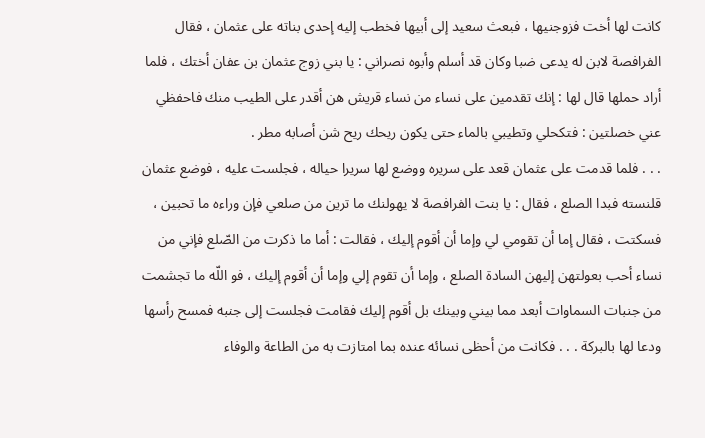كانت لها أخت فزوجنيها ، فبعث سعيد إلى أبيها فخطب إليه إحدى بناته على عثمان ، فقال الفرافصة لابن له يدعى ضبا وكان قد أسلم وأبوه نصراني : يا بني زوج عثمان بن عفان أختك ، فلما أراد حملها قال لها : إنك تقدمين على نساء من نساء قريش هن أقدر على الطيب منك فاحفظي عني خصلتين : فتكحلي وتطيبي بالماء حتى يكون ريحك ريح شن أصابه مطر .
. . . فلما قدمت على عثمان قعد على سريره ووضع لها سريرا حياله ، فجلست عليه ، فوضع عثمان قلنسته فبدا الصلع ، فقال : يا بنت الفرافصة لا يهولنك ما ترين من صلعي فإن وراءه ما تحبين ، فسكتت ، فقال إما أن تقومي لي وإما أن أقوم إليك ، فقالت : أما ما ذكرت من الصّلع فإني من نساء أحب بعولتهن إليهن السادة الصلع ، وإما أن تقوم إلي وإما أن أقوم إليك ، فو اللّه ما تجشمت من جنبات السماوات أبعد مما بيني وبينك بل أقوم إليك فقامت فجلست إلى جنبه فمسح رأسها ودعا لها بالبركة . . . فكانت من أحظى نسائه عنده بما امتازت به من الطاعة والوفاء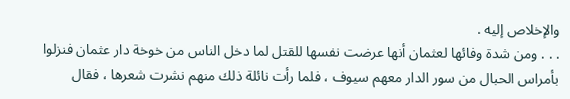والإخلاص إليه .
. . . ومن شدة وفائها لعثمان أنها عرضت نفسها للقتل لما دخل الناس من خوخة دار عثمان فنزلوا بأمراس الحبال من سور الدار معهم سيوف ، فلما رأت نائلة ذلك منهم نشرت شعرها ، فقال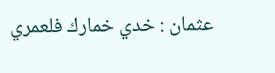عثمان : خدي خمارك فلعمري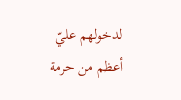لدخولهم عليّ أعظم من حرمة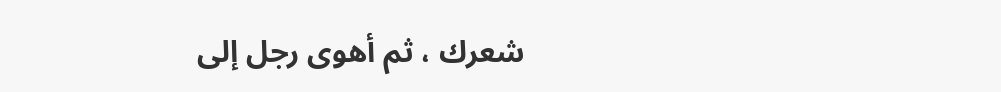شعرك ، ثم أهوى رجل إلى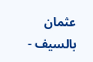عثمان بالسيف -